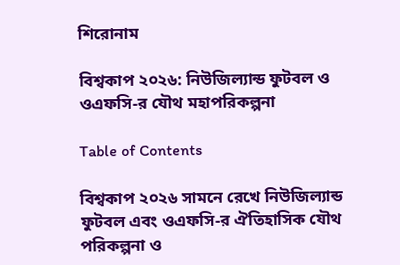শিরোনাম

বিশ্বকাপ ২০২৬: নিউজিল্যান্ড ফুটবল ও ওএফসি-র যৌথ মহাপরিকল্পনা

Table of Contents

বিশ্বকাপ ২০২৬ সামনে রেখে নিউজিল্যান্ড ফুটবল এবং ওএফসি-র ঐতিহাসিক যৌথ পরিকল্পনা ও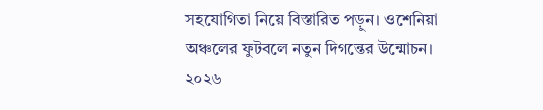সহযোগিতা নিয়ে বিস্তারিত পড়ুন। ওশেনিয়া অঞ্চলের ফুটবলে নতুন দিগন্তের উন্মোচন। ২০২৬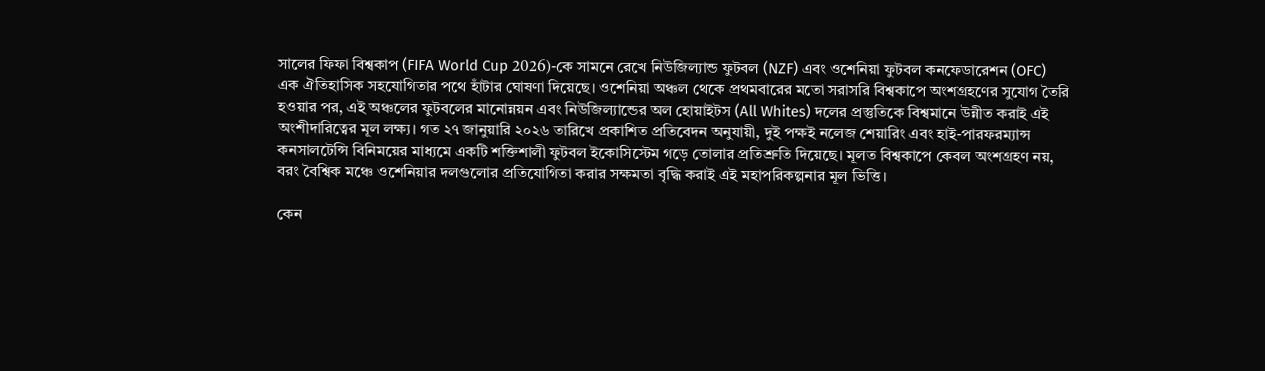সালের ফিফা বিশ্বকাপ (FIFA World Cup 2026)-কে সামনে রেখে নিউজিল্যান্ড ফুটবল (NZF) এবং ওশেনিয়া ফুটবল কনফেডারেশন (OFC) এক ঐতিহাসিক সহযোগিতার পথে হাঁটার ঘোষণা দিয়েছে। ওশেনিয়া অঞ্চল থেকে প্রথমবারের মতো সরাসরি বিশ্বকাপে অংশগ্রহণের সুযোগ তৈরি হওয়ার পর, এই অঞ্চলের ফুটবলের মানোন্নয়ন এবং নিউজিল্যান্ডের অল হোয়াইটস (All Whites) দলের প্রস্তুতিকে বিশ্বমানে উন্নীত করাই এই অংশীদারিত্বের মূল লক্ষ্য। গত ২৭ জানুয়ারি ২০২৬ তারিখে প্রকাশিত প্রতিবেদন অনুযায়ী, দুই পক্ষই নলেজ শেয়ারিং এবং হাই-পারফরম্যান্স কনসালটেন্সি বিনিময়ের মাধ্যমে একটি শক্তিশালী ফুটবল ইকোসিস্টেম গড়ে তোলার প্রতিশ্রুতি দিয়েছে। মূলত বিশ্বকাপে কেবল অংশগ্রহণ নয়, বরং বৈশ্বিক মঞ্চে ওশেনিয়ার দলগুলোর প্রতিযোগিতা করার সক্ষমতা বৃদ্ধি করাই এই মহাপরিকল্পনার মূল ভিত্তি।

কেন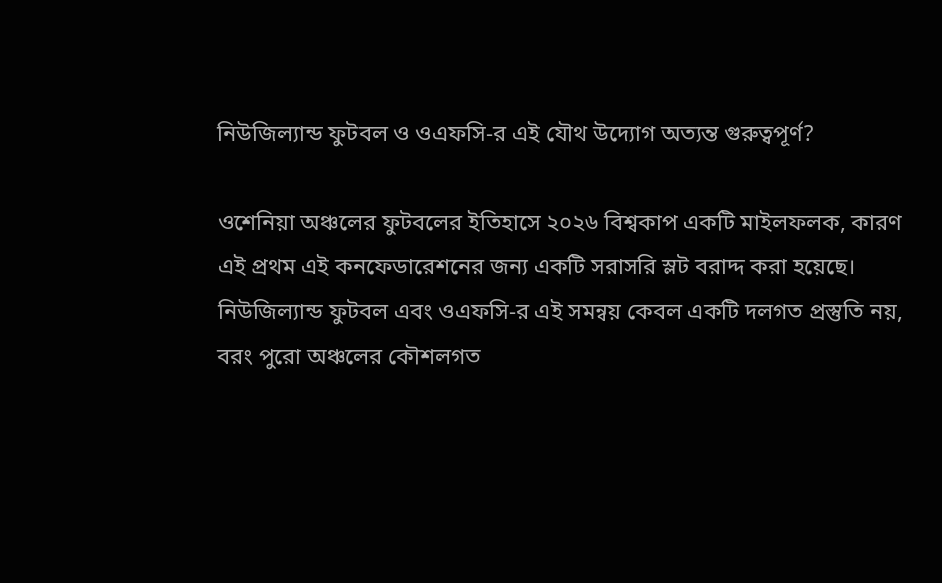নিউজিল্যান্ড ফুটবল ও ওএফসি-র এই যৌথ উদ্যোগ অত্যন্ত গুরুত্বপূর্ণ?

ওশেনিয়া অঞ্চলের ফুটবলের ইতিহাসে ২০২৬ বিশ্বকাপ একটি মাইলফলক, কারণ এই প্রথম এই কনফেডারেশনের জন্য একটি সরাসরি স্লট বরাদ্দ করা হয়েছে। নিউজিল্যান্ড ফুটবল এবং ওএফসি-র এই সমন্বয় কেবল একটি দলগত প্রস্তুতি নয়, বরং পুরো অঞ্চলের কৌশলগত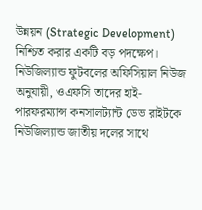উন্নয়ন (Strategic Development) নিশ্চিত করার একটি বড় পদক্ষেপ। নিউজিল্যান্ড ফুটবলের অফিসিয়াল নিউজ অনুযায়ী, ওএফসি তাদের হাই-পারফরম্যান্স কনসালট্যান্ট ডেভ রাইটকে নিউজিল্যান্ড জাতীয় দলের সাথে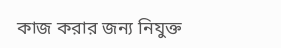কাজ করার জন্য নিযুক্ত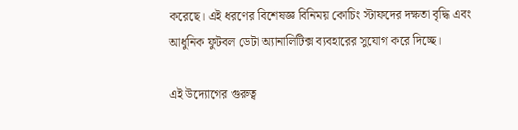করেছে। এই ধরণের বিশেষজ্ঞ বিনিময় কোচিং স্টাফদের দক্ষতা বৃদ্ধি এবং আধুনিক ফুটবল ডেটা অ্যানালিটিক্স ব্যবহারের সুযোগ করে দিচ্ছে।

এই উদ্যোগের গুরুত্ব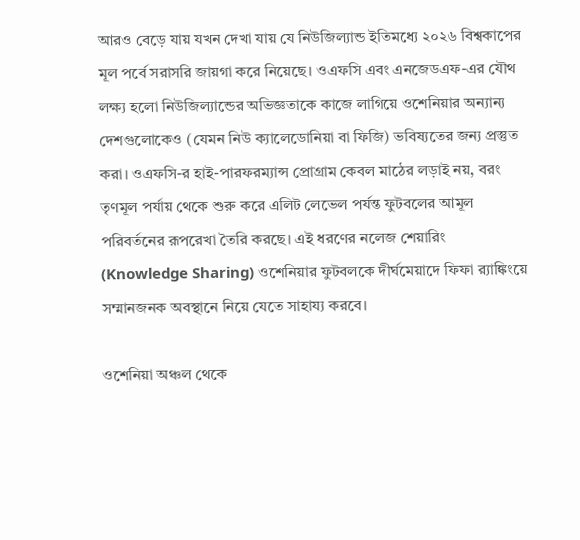আরও বেড়ে যায় যখন দেখা যায় যে নিউজিল্যান্ড ইতিমধ্যে ২০২৬ বিশ্বকাপের মূল পর্বে সরাসরি জায়গা করে নিয়েছে। ওএফসি এবং এনজেডএফ-এর যৌথ লক্ষ্য হলো নিউজিল্যান্ডের অভিজ্ঞতাকে কাজে লাগিয়ে ওশেনিয়ার অন্যান্য দেশগুলোকেও (যেমন নিউ ক্যালেডোনিয়া বা ফিজি) ভবিষ্যতের জন্য প্রস্তুত করা। ওএফসি-র হাই-পারফরম্যান্স প্রোগ্রাম কেবল মাঠের লড়াই নয়, বরং তৃণমূল পর্যায় থেকে শুরু করে এলিট লেভেল পর্যন্ত ফুটবলের আমূল পরিবর্তনের রূপরেখা তৈরি করছে। এই ধরণের নলেজ শেয়ারিং (Knowledge Sharing) ওশেনিয়ার ফুটবলকে দীর্ঘমেয়াদে ফিফা র‍্যাঙ্কিংয়ে সম্মানজনক অবস্থানে নিয়ে যেতে সাহায্য করবে।

ওশেনিয়া অঞ্চল থেকে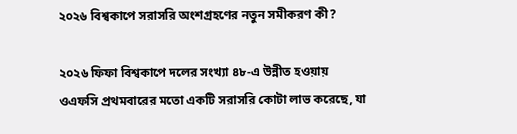২০২৬ বিশ্বকাপে সরাসরি অংশগ্রহণের নতুন সমীকরণ কী?

২০২৬ ফিফা বিশ্বকাপে দলের সংখ্যা ৪৮-এ উন্নীত হওয়ায় ওএফসি প্রথমবারের মতো একটি সরাসরি কোটা লাভ করেছে, যা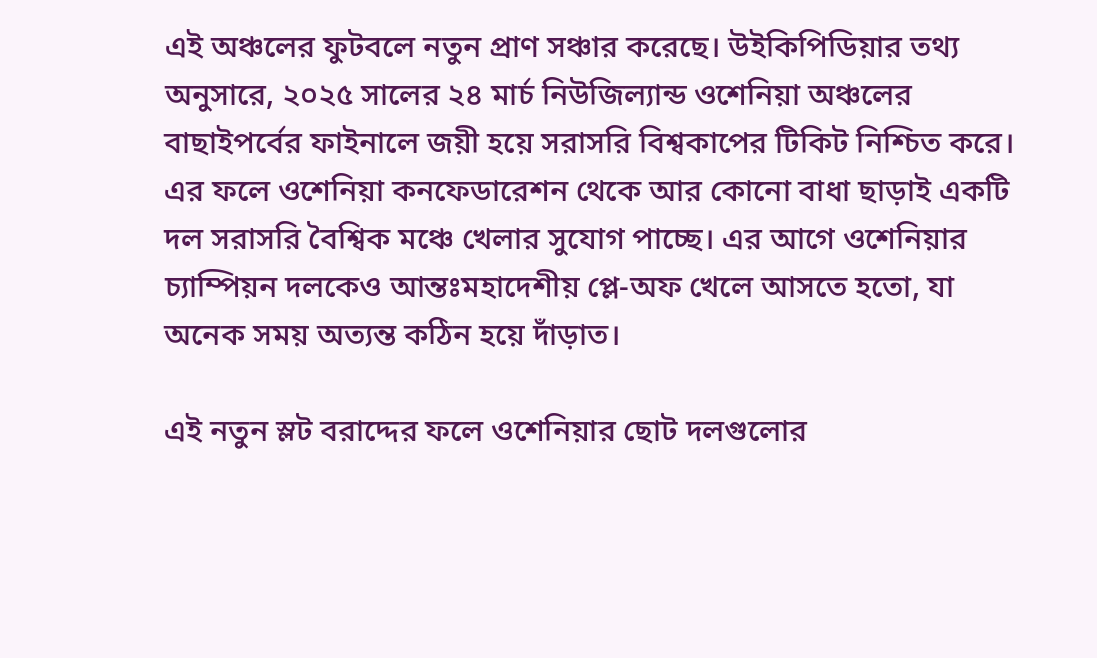এই অঞ্চলের ফুটবলে নতুন প্রাণ সঞ্চার করেছে। উইকিপিডিয়ার তথ্য অনুসারে, ২০২৫ সালের ২৪ মার্চ নিউজিল্যান্ড ওশেনিয়া অঞ্চলের বাছাইপর্বের ফাইনালে জয়ী হয়ে সরাসরি বিশ্বকাপের টিকিট নিশ্চিত করে। এর ফলে ওশেনিয়া কনফেডারেশন থেকে আর কোনো বাধা ছাড়াই একটি দল সরাসরি বৈশ্বিক মঞ্চে খেলার সুযোগ পাচ্ছে। এর আগে ওশেনিয়ার চ্যাম্পিয়ন দলকেও আন্তঃমহাদেশীয় প্লে-অফ খেলে আসতে হতো, যা অনেক সময় অত্যন্ত কঠিন হয়ে দাঁড়াত।

এই নতুন স্লট বরাদ্দের ফলে ওশেনিয়ার ছোট দলগুলোর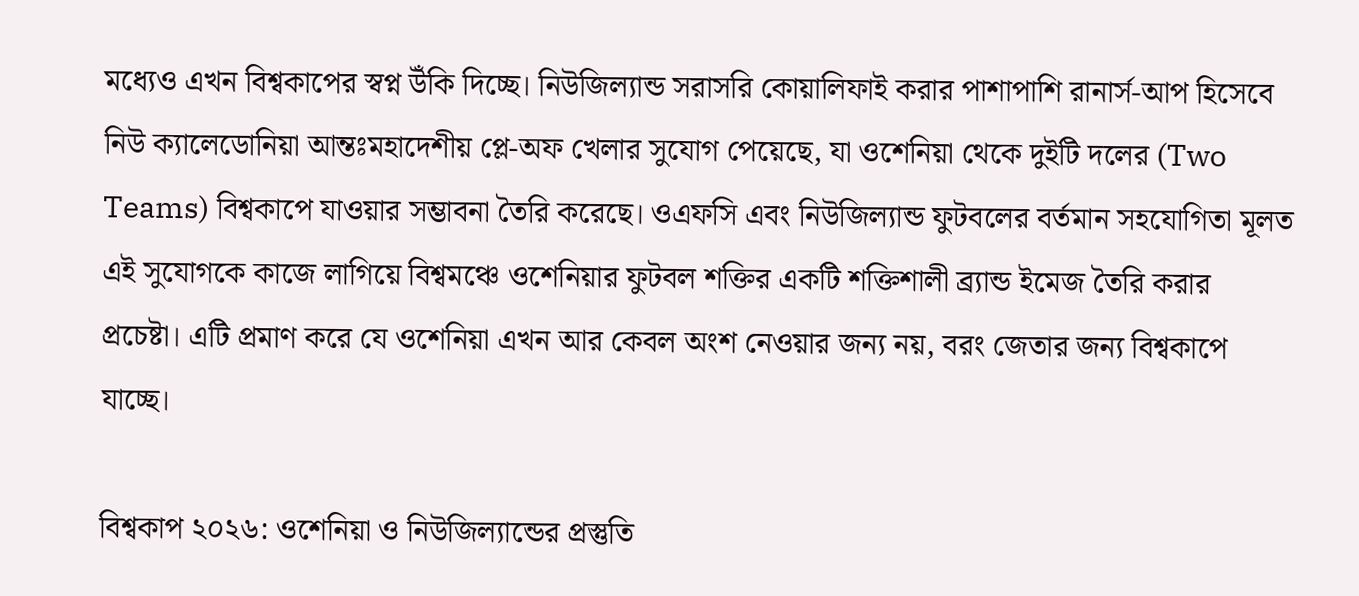মধ্যেও এখন বিশ্বকাপের স্বপ্ন উঁকি দিচ্ছে। নিউজিল্যান্ড সরাসরি কোয়ালিফাই করার পাশাপাশি রানার্স-আপ হিসেবে নিউ ক্যালেডোনিয়া আন্তঃমহাদেশীয় প্লে-অফ খেলার সুযোগ পেয়েছে, যা ওশেনিয়া থেকে দুইটি দলের (Two Teams) বিশ্বকাপে যাওয়ার সম্ভাবনা তৈরি করেছে। ওএফসি এবং নিউজিল্যান্ড ফুটবলের বর্তমান সহযোগিতা মূলত এই সুযোগকে কাজে লাগিয়ে বিশ্বমঞ্চে ওশেনিয়ার ফুটবল শক্তির একটি শক্তিশালী ব্র্যান্ড ইমেজ তৈরি করার প্রচেষ্টা। এটি প্রমাণ করে যে ওশেনিয়া এখন আর কেবল অংশ নেওয়ার জন্য নয়, বরং জেতার জন্য বিশ্বকাপে যাচ্ছে।

বিশ্বকাপ ২০২৬: ওশেনিয়া ও নিউজিল্যান্ডের প্রস্তুতি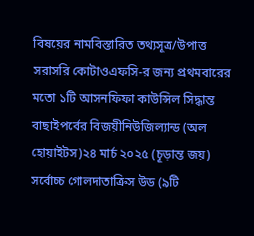বিষয়ের নামবিস্তারিত তথ্যসূত্র/উপাত্ত
সরাসরি কোটাওএফসি-র জন্য প্রথমবারের মতো ১টি আসনফিফা কাউন্সিল সিদ্ধান্ত
বাছাইপর্বের বিজয়ীনিউজিল্যান্ড (অল হোয়াইটস)২৪ মার্চ ২০২৫ (চূড়ান্ত জয়)
সর্বোচ্চ গোলদাতাক্রিস উড (৯টি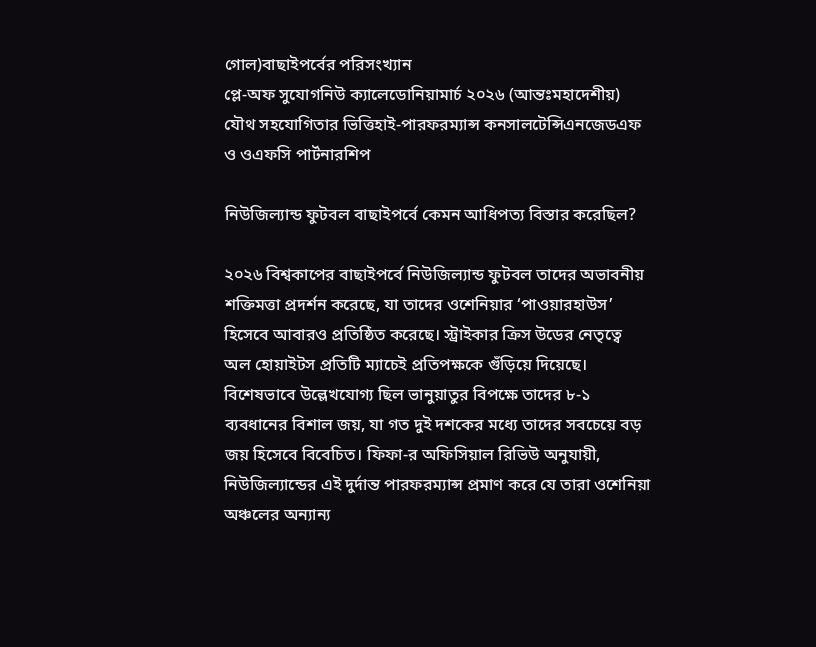গোল)বাছাইপর্বের পরিসংখ্যান
প্লে-অফ সুযোগনিউ ক্যালেডোনিয়ামার্চ ২০২৬ (আন্তঃমহাদেশীয়)
যৌথ সহযোগিতার ভিত্তিহাই-পারফরম্যান্স কনসালটেন্সিএনজেডএফ ও ওএফসি পার্টনারশিপ

নিউজিল্যান্ড ফুটবল বাছাইপর্বে কেমন আধিপত্য বিস্তার করেছিল?

২০২৬ বিশ্বকাপের বাছাইপর্বে নিউজিল্যান্ড ফুটবল তাদের অভাবনীয় শক্তিমত্তা প্রদর্শন করেছে, যা তাদের ওশেনিয়ার ‘পাওয়ারহাউস’ হিসেবে আবারও প্রতিষ্ঠিত করেছে। স্ট্রাইকার ক্রিস উডের নেতৃত্বে অল হোয়াইটস প্রতিটি ম্যাচেই প্রতিপক্ষকে গুঁড়িয়ে দিয়েছে। বিশেষভাবে উল্লেখযোগ্য ছিল ভানুয়াতুর বিপক্ষে তাদের ৮-১ ব্যবধানের বিশাল জয়, যা গত দুই দশকের মধ্যে তাদের সবচেয়ে বড় জয় হিসেবে বিবেচিত। ফিফা-র অফিসিয়াল রিভিউ অনুযায়ী, নিউজিল্যান্ডের এই দুর্দান্ত পারফরম্যান্স প্রমাণ করে যে তারা ওশেনিয়া অঞ্চলের অন্যান্য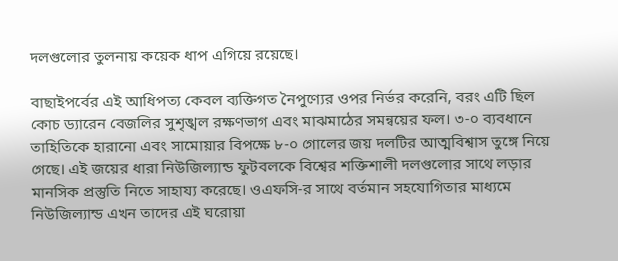দলগুলোর তুলনায় কয়েক ধাপ এগিয়ে রয়েছে।

বাছাইপর্বের এই আধিপত্য কেবল ব্যক্তিগত নৈপুণ্যের ওপর নির্ভর করেনি, বরং এটি ছিল কোচ ড্যারেন বেজলির সুশৃঙ্খল রক্ষণভাগ এবং মাঝমাঠের সমন্বয়ের ফল। ৩-০ ব্যবধানে তাহিতিকে হারানো এবং সামোয়ার বিপক্ষে ৮-০ গোলের জয় দলটির আত্মবিশ্বাস তুঙ্গে নিয়ে গেছে। এই জয়ের ধারা নিউজিল্যান্ড ফুটবলকে বিশ্বের শক্তিশালী দলগুলোর সাথে লড়ার মানসিক প্রস্তুতি নিতে সাহায্য করেছে। ওএফসি-র সাথে বর্তমান সহযোগিতার মাধ্যমে নিউজিল্যান্ড এখন তাদের এই ঘরোয়া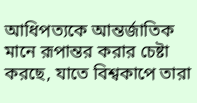আধিপত্যকে আন্তর্জাতিক মানে রূপান্তর করার চেষ্টা করছে, যাতে বিশ্বকাপে তারা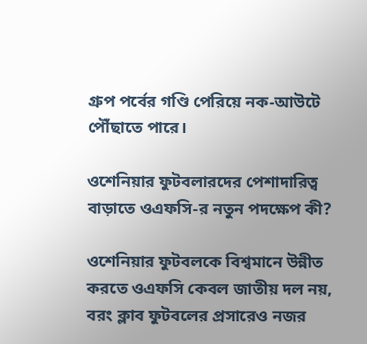গ্রুপ পর্বের গণ্ডি পেরিয়ে নক-আউটে পৌঁছাতে পারে।

ওশেনিয়ার ফুটবলারদের পেশাদারিত্ব বাড়াতে ওএফসি-র নতুন পদক্ষেপ কী?

ওশেনিয়ার ফুটবলকে বিশ্বমানে উন্নীত করতে ওএফসি কেবল জাতীয় দল নয়, বরং ক্লাব ফুটবলের প্রসারেও নজর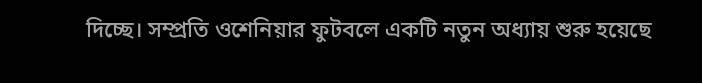দিচ্ছে। সম্প্রতি ওশেনিয়ার ফুটবলে একটি নতুন অধ্যায় শুরু হয়েছে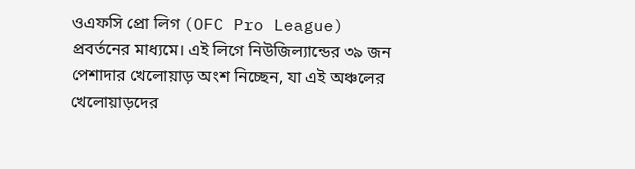ওএফসি প্রো লিগ (OFC Pro League) প্রবর্তনের মাধ্যমে। এই লিগে নিউজিল্যান্ডের ৩৯ জন পেশাদার খেলোয়াড় অংশ নিচ্ছেন, যা এই অঞ্চলের খেলোয়াড়দের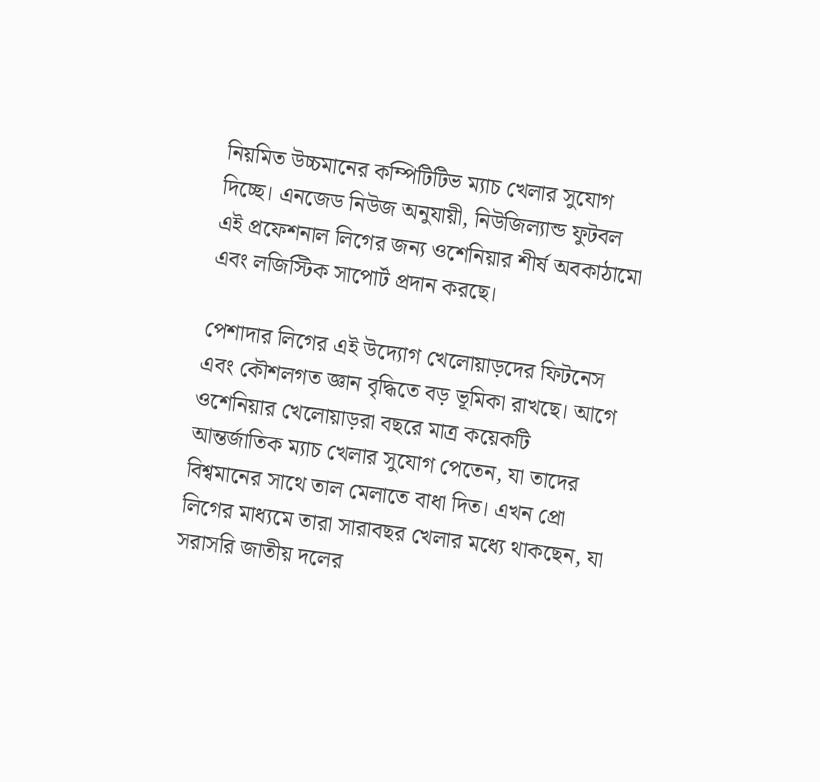নিয়মিত উচ্চমানের কম্পিটিটিভ ম্যাচ খেলার সুযোগ দিচ্ছে। এনজেড নিউজ অনুযায়ী, নিউজিল্যান্ড ফুটবল এই প্রফেশনাল লিগের জন্য ওশেনিয়ার শীর্ষ অবকাঠামো এবং লজিস্টিক সাপোর্ট প্রদান করছে।

পেশাদার লিগের এই উদ্যোগ খেলোয়াড়দের ফিটনেস এবং কৌশলগত জ্ঞান বৃদ্ধিতে বড় ভূমিকা রাখছে। আগে ওশেনিয়ার খেলোয়াড়রা বছরে মাত্র কয়েকটি আন্তর্জাতিক ম্যাচ খেলার সুযোগ পেতেন, যা তাদের বিশ্বমানের সাথে তাল মেলাতে বাধা দিত। এখন প্রো লিগের মাধ্যমে তারা সারাবছর খেলার মধ্যে থাকছেন, যা সরাসরি জাতীয় দলের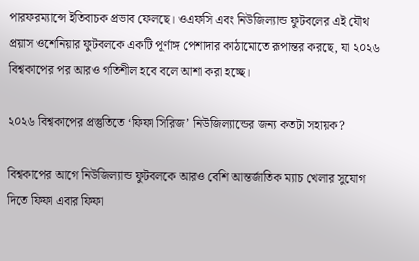পারফরম্যান্সে ইতিবাচক প্রভাব ফেলছে। ওএফসি এবং নিউজিল্যান্ড ফুটবলের এই যৌথ প্রয়াস ওশেনিয়ার ফুটবলকে একটি পূর্ণাঙ্গ পেশাদার কাঠামোতে রূপান্তর করছে, যা ২০২৬ বিশ্বকাপের পর আরও গতিশীল হবে বলে আশা করা হচ্ছে।

২০২৬ বিশ্বকাপের প্রস্তুতিতে ‘ফিফা সিরিজ’ নিউজিল্যান্ডের জন্য কতটা সহায়ক?

বিশ্বকাপের আগে নিউজিল্যান্ড ফুটবলকে আরও বেশি আন্তর্জাতিক ম্যাচ খেলার সুযোগ দিতে ফিফা এবার ফিফা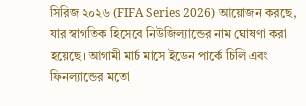সিরিজ ২০২৬ (FIFA Series 2026) আয়োজন করছে, যার স্বাগতিক হিসেবে নিউজিল্যান্ডের নাম ঘোষণা করা হয়েছে। আগামী মার্চ মাসে ইডেন পার্কে চিলি এবং ফিনল্যান্ডের মতো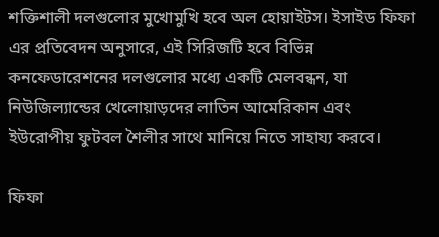শক্তিশালী দলগুলোর মুখোমুখি হবে অল হোয়াইটস। ইসাইড ফিফা এর প্রতিবেদন অনুসারে, এই সিরিজটি হবে বিভিন্ন কনফেডারেশনের দলগুলোর মধ্যে একটি মেলবন্ধন, যা নিউজিল্যান্ডের খেলোয়াড়দের লাতিন আমেরিকান এবং ইউরোপীয় ফুটবল শৈলীর সাথে মানিয়ে নিতে সাহায্য করবে।

ফিফা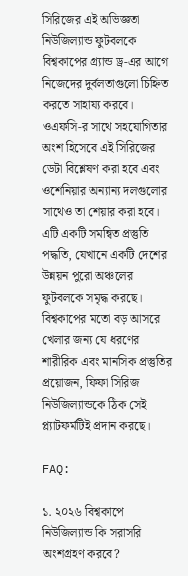সিরিজের এই অভিজ্ঞতা নিউজিল্যান্ড ফুটবলকে বিশ্বকাপের গ্র্যান্ড ড্র-এর আগে নিজেদের দুর্বলতাগুলো চিহ্নিত করতে সাহায্য করবে। ওএফসি-র সাথে সহযোগিতার অংশ হিসেবে এই সিরিজের ডেটা বিশ্লেষণ করা হবে এবং ওশেনিয়ার অন্যান্য দলগুলোর সাথেও তা শেয়ার করা হবে। এটি একটি সমন্বিত প্রস্তুতি পদ্ধতি, যেখানে একটি দেশের উন্নয়ন পুরো অঞ্চলের ফুটবলকে সমৃদ্ধ করছে। বিশ্বকাপের মতো বড় আসরে খেলার জন্য যে ধরণের শারীরিক এবং মানসিক প্রস্তুতির প্রয়োজন, ফিফা সিরিজ নিউজিল্যান্ডকে ঠিক সেই প্ল্যাটফর্মটিই প্রদান করছে।

FAQ:

১. ২০২৬ বিশ্বকাপে নিউজিল্যান্ড কি সরাসরি অংশগ্রহণ করবে?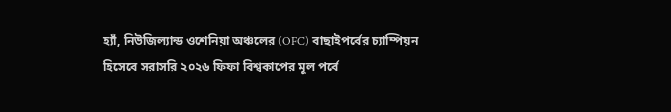হ্যাঁ, নিউজিল্যান্ড ওশেনিয়া অঞ্চলের (OFC) বাছাইপর্বের চ্যাম্পিয়ন হিসেবে সরাসরি ২০২৬ ফিফা বিশ্বকাপের মূল পর্বে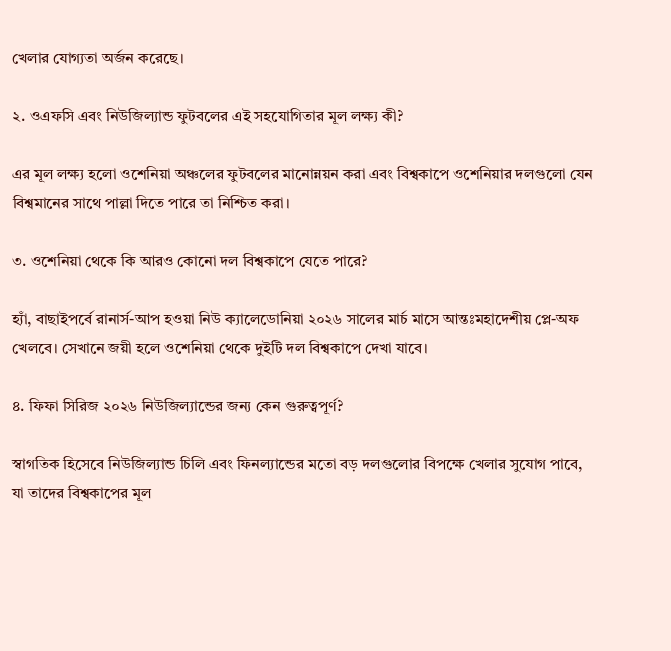খেলার যোগ্যতা অর্জন করেছে।

২. ওএফসি এবং নিউজিল্যান্ড ফুটবলের এই সহযোগিতার মূল লক্ষ্য কী?

এর মূল লক্ষ্য হলো ওশেনিয়া অঞ্চলের ফুটবলের মানোন্নয়ন করা এবং বিশ্বকাপে ওশেনিয়ার দলগুলো যেন বিশ্বমানের সাথে পাল্লা দিতে পারে তা নিশ্চিত করা।

৩. ওশেনিয়া থেকে কি আরও কোনো দল বিশ্বকাপে যেতে পারে?

হ্যাঁ, বাছাইপর্বে রানার্স-আপ হওয়া নিউ ক্যালেডোনিয়া ২০২৬ সালের মার্চ মাসে আন্তঃমহাদেশীয় প্লে-অফ খেলবে। সেখানে জয়ী হলে ওশেনিয়া থেকে দুইটি দল বিশ্বকাপে দেখা যাবে।

৪. ফিফা সিরিজ ২০২৬ নিউজিল্যান্ডের জন্য কেন গুরুত্বপূর্ণ?

স্বাগতিক হিসেবে নিউজিল্যান্ড চিলি এবং ফিনল্যান্ডের মতো বড় দলগুলোর বিপক্ষে খেলার সুযোগ পাবে, যা তাদের বিশ্বকাপের মূল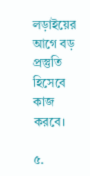লড়াইয়ের আগে বড় প্রস্তুতি হিসেবে কাজ করবে।

৫.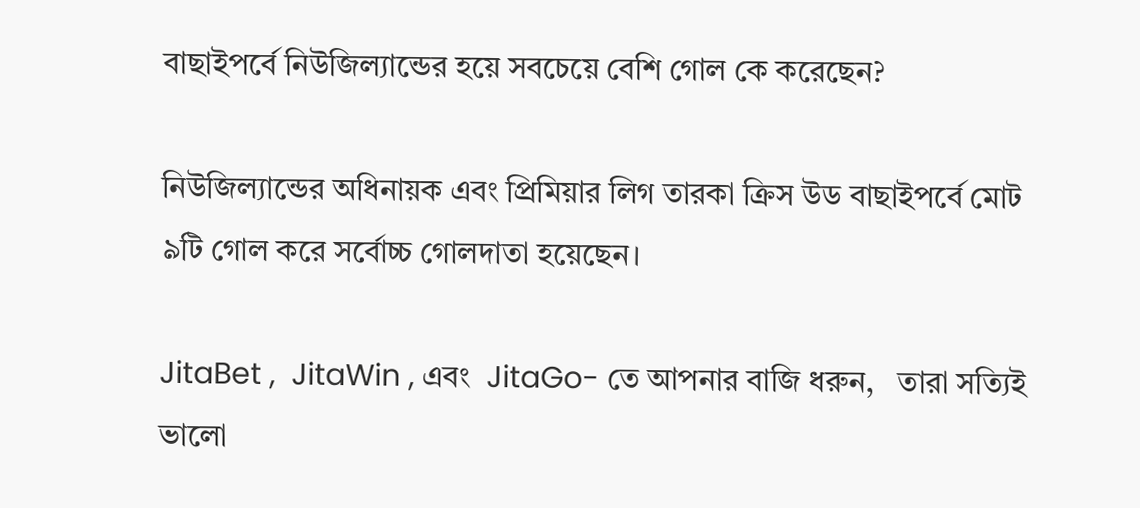বাছাইপর্বে নিউজিল্যান্ডের হয়ে সবচেয়ে বেশি গোল কে করেছেন?

নিউজিল্যান্ডের অধিনায়ক এবং প্রিমিয়ার লিগ তারকা ক্রিস উড বাছাইপর্বে মোট ৯টি গোল করে সর্বোচ্চ গোলদাতা হয়েছেন।

JitaBet ,  JitaWin , এবং  JitaGo- তে আপনার বাজি ধরুন,   তারা সত্যিই ভালো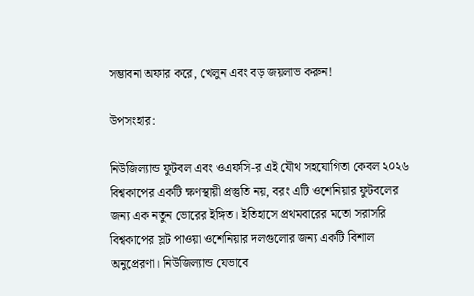সম্ভাবনা অফার করে, খেলুন এবং বড় জয়লাভ করুন!

উপসংহার:

নিউজিল্যান্ড ফুটবল এবং ওএফসি-র এই যৌথ সহযোগিতা কেবল ২০২৬ বিশ্বকাপের একটি ক্ষণস্থায়ী প্রস্তুতি নয়, বরং এটি ওশেনিয়ার ফুটবলের জন্য এক নতুন ভোরের ইঙ্গিত। ইতিহাসে প্রথমবারের মতো সরাসরি বিশ্বকাপের স্লট পাওয়া ওশেনিয়ার দলগুলোর জন্য একটি বিশাল অনুপ্রেরণা। নিউজিল্যান্ড যেভাবে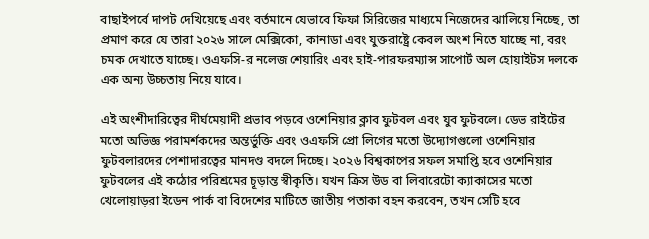বাছাইপর্বে দাপট দেখিয়েছে এবং বর্তমানে যেভাবে ফিফা সিরিজের মাধ্যমে নিজেদের ঝালিয়ে নিচ্ছে, তা প্রমাণ করে যে তারা ২০২৬ সালে মেক্সিকো, কানাডা এবং যুক্তরাষ্ট্রে কেবল অংশ নিতে যাচ্ছে না, বরং চমক দেখাতে যাচ্ছে। ওএফসি-র নলেজ শেয়ারিং এবং হাই-পারফরম্যান্স সাপোর্ট অল হোয়াইটস দলকে এক অন্য উচ্চতায় নিয়ে যাবে।

এই অংশীদারিত্বের দীর্ঘমেয়াদী প্রভাব পড়বে ওশেনিয়ার ক্লাব ফুটবল এবং যুব ফুটবলে। ডেভ রাইটের মতো অভিজ্ঞ পরামর্শকদের অন্তর্ভুক্তি এবং ওএফসি প্রো লিগের মতো উদ্যোগগুলো ওশেনিয়ার ফুটবলারদের পেশাদারত্বের মানদণ্ড বদলে দিচ্ছে। ২০২৬ বিশ্বকাপের সফল সমাপ্তি হবে ওশেনিয়ার ফুটবলের এই কঠোর পরিশ্রমের চূড়ান্ত স্বীকৃতি। যখন ক্রিস উড বা লিবারেটো ক্যাকাসের মতো খেলোয়াড়রা ইডেন পার্ক বা বিদেশের মাটিতে জাতীয় পতাকা বহন করবেন, তখন সেটি হবে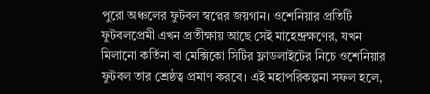পুরো অঞ্চলের ফুটবল স্বপ্নের জয়গান। ওশেনিয়ার প্রতিটি ফুটবলপ্রেমী এখন প্রতীক্ষায় আছে সেই মাহেন্দ্রক্ষণের, যখন মিলানো কর্তিনা বা মেক্সিকো সিটির ফ্লাডলাইটের নিচে ওশেনিয়ার ফুটবল তার শ্রেষ্ঠত্ব প্রমাণ করবে। এই মহাপরিকল্পনা সফল হলে,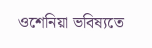ওশেনিয়া ভবিষ্যতে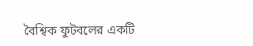বৈশ্বিক ফুটবলের একটি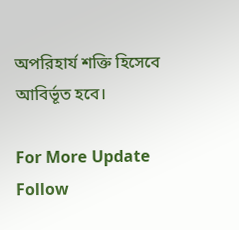অপরিহার্য শক্তি হিসেবে আবির্ভূত হবে।

For More Update Follow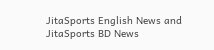JitaSports English News and JitaSports BD News